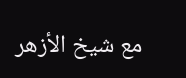مع شيخ الأزهر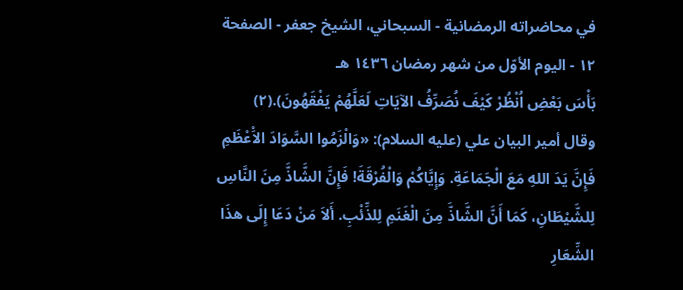في محاضراته الرمضانية - السبحاني، الشيخ جعفر - الصفحة ١٢ - اليوم الأوّل من شهر رمضان ١٤٣٦ هـ
بَأْسَ بَعْضِ اُنْظُرْ كَيْفَ نُصَرِّفُ الآيَاتِ لَعَلَّهُمْ يَفْقَهُونَ).(٢)
وقال أمير البيان علي (عليه السلام): «وَالْزَمُوا السَّوَادَ الاَْعْظَمِ فَإِنَّ يَدَ اللهِ مَعَ الْجَمَاعَةِ. وَإِيَّاكُمْ وَالْفُرْقَةَ! فَإِنَّ الشَّاذَّ مِنَ النَّاسِ لِلشَّيْطَانِ، كَمَا أَنَّ الشَّاذَّ مِنَ الْغَنَمِ لِلذِّئْبِ. أَلاَ مَنْ دَعَا إِلَى هذَا الشِّعَارِ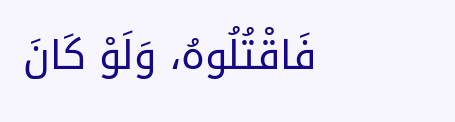فَاقْتُلُوهُ، وَلَوْ كَانَ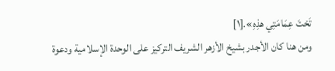تَحْتَ عِمَامَتِي هذِهِ».[١]
ومن هنا كان الأجدر بشيخ الأزهر الشريف التركيز على الوحدة الإسلامية ودعوة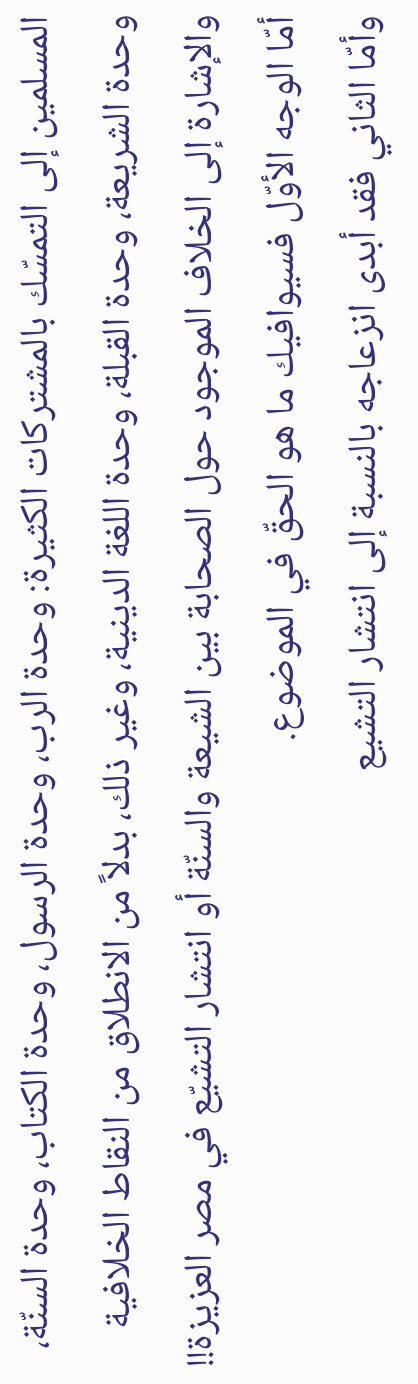المسلمين إلى التمسّك بالمشتركات الكثيرة: وحدة الرب، وحدة الرسول، وحدة الكتاب، وحدة السنّة، وحدة الشريعة، وحدة القبلة، وحدة اللغة الدينية، وغير ذلك، بدلاً من الانطلاق من النقاط الخلافية والإشارة إلى الخلاف الموجود حول الصحابة بين الشيعة والسنّة أو انتشار التشيّع في مصر العزيزة!!
أمّا الوجه الأوّل فسيوافيك ما هو الحقّ في الموضوع.
وأمّا الثاني فقد أبدى انزعاجه بالنسبة إلى انتشار التشيع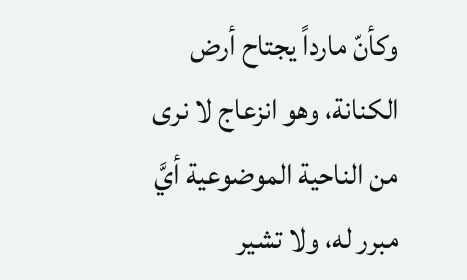وكأنّ مارداً يجتاح أرض الكنانة، وهو انزعاج لا نرى من الناحية الموضوعية أيَّ مبرر له، ولا تشير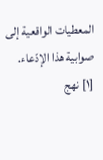المعطيات الواقعية إلى صوابية هذا الإدّعاء.
[١] نهج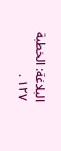البلاغة: الخطبة ١٢٧ .